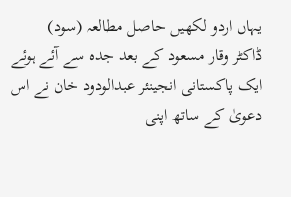يہاں اردو لکھيں حاصل مطالعہ (سود)
ڈاکٹر وقار مسعود کے بعد جدہ سے آئے ہوئے ایک پاکستانی انجینئر عبدالودود خان نے اس دعویٰ کے ساتھ اپنی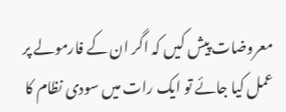معروضات پیش کیں کہ اگر ان کے فارمولے پر عمل کیا جائے تو ایک رات میں سودی نظام کا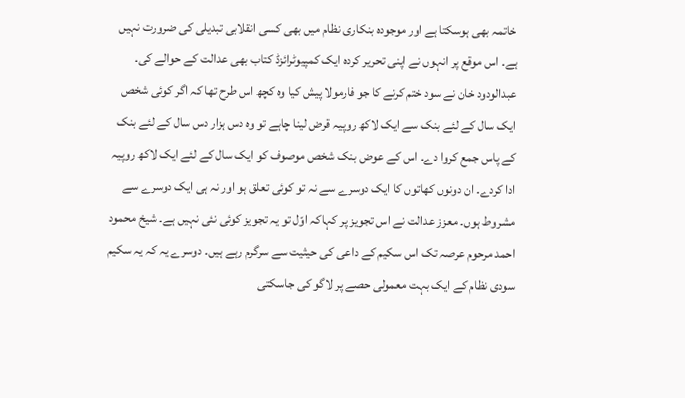خاتمہ بھی ہوسکتا ہے اور موجودہ بنکاری نظام میں بھی کسی انقلابی تبدیلی کی ضرورت نہیں ہے۔ اس موقع پر انہوں نے اپنی تحریر کردہ ایک کمپیوٹرائزڈ کتاب بھی عدالت کے حوالے کی۔ عبدالودود خان نے سود ختم کرنے کا جو فارمولا پیش کیا وہ کچھ اس طرح تھا کہ اگر کوئی شخص ایک سال کے لئے بنک سے ایک لاکھ روپیہ قرض لینا چاہے تو وہ دس ہزار دس سال کے لئے بنک کے پاس جمع کروا دے۔ اس کے عوض بنک شخص موصوف کو ایک سال کے لئے ایک لاکھ روپیہ ادا کردے۔ ان دونوں کھاتوں کا ایک دوسرے سے نہ تو کوئی تعلق ہو اور نہ ہی ایک دوسرے سے مشروط ہوں۔ معزز عدالت نے اس تجویز پر کہاکہ اوّل تو یہ تجویز کوئی نئی نہیں ہے۔ شیخ محمود احمد مرحوم عرصہ تک اس سکیم کے داعی کی حیثیت سے سرگرم رہے ہیں۔ دوسرے یہ کہ یہ سکیم سودی نظام کے ایک بہت معمولی حصے پر لاگو کی جاسکتی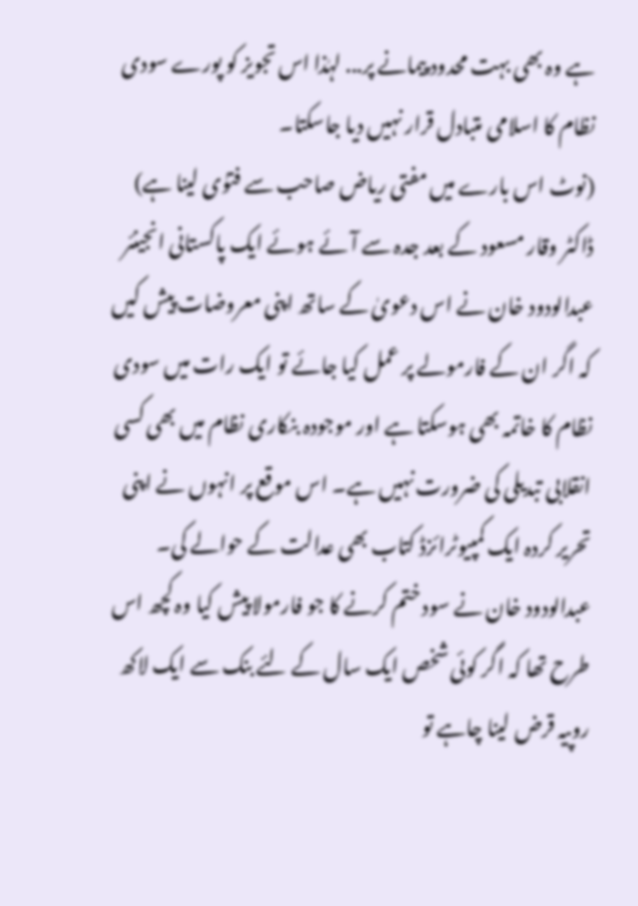ہے وہ بھی بہت محدود پیمانے پر... لہٰذا اس تجویز کو پورے سودی نظام کا اسلامی متبادل قرار نہیں دیا جاسکتا۔
(نوٹ اس بارے میں مفتی ریاض صاحب سے فتوٰی لینا ہے)
ڈاکٹر وقار مسعود کے بعد جدہ سے آئے ہوئے ایک پاکستانی انجینئر عبدالودود خان نے اس دعویٰ کے ساتھ اپنی معروضات پیش کیں کہ اگر ان کے فارمولے پر عمل کیا جائے تو ایک رات میں سودی نظام کا خاتمہ بھی ہوسکتا ہے اور موجودہ بنکاری نظام میں بھی کسی انقلابی تبدیلی کی ضرورت نہیں ہے۔ اس موقع پر انہوں نے اپنی تحریر کردہ ایک کمپیوٹرائزڈ کتاب بھی عدالت کے حوالے کی۔ عبدالودود خان نے سود ختم کرنے کا جو فارمولا پیش کیا وہ کچھ اس طرح تھا کہ اگر کوئی شخص ایک سال کے لئے بنک سے ایک لاکھ روپیہ قرض لینا چاہے تو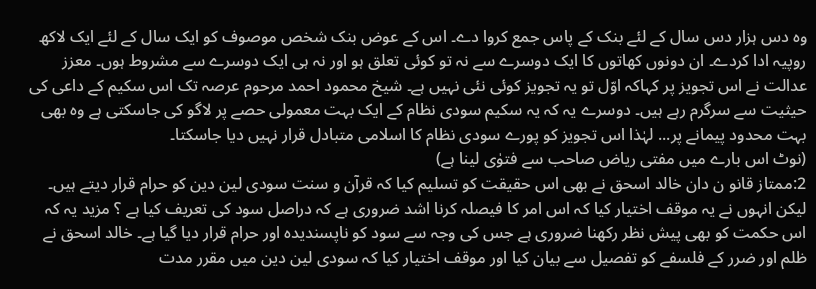وہ دس ہزار دس سال کے لئے بنک کے پاس جمع کروا دے۔ اس کے عوض بنک شخص موصوف کو ایک سال کے لئے ایک لاکھ روپیہ ادا کردے۔ ان دونوں کھاتوں کا ایک دوسرے سے نہ تو کوئی تعلق ہو اور نہ ہی ایک دوسرے سے مشروط ہوں۔ معزز عدالت نے اس تجویز پر کہاکہ اوّل تو یہ تجویز کوئی نئی نہیں ہے۔ شیخ محمود احمد مرحوم عرصہ تک اس سکیم کے داعی کی حیثیت سے سرگرم رہے ہیں۔ دوسرے یہ کہ یہ سکیم سودی نظام کے ایک بہت معمولی حصے پر لاگو کی جاسکتی ہے وہ بھی بہت محدود پیمانے پر... لہٰذا اس تجویز کو پورے سودی نظام کا اسلامی متبادل قرار نہیں دیا جاسکتا۔
(نوٹ اس بارے میں مفتی ریاض صاحب سے فتوٰی لینا ہے)
2:ممتاز قانو ن دان خالد اسحق نے بھی اس حقیقت کو تسلیم کیا کہ قرآن و سنت سودی لین دین کو حرام قرار دیتے ہیں۔ لیکن انہوں نے یہ موقف اختیار کیا کہ اس امر کا فیصلہ کرنا اشد ضروری ہے کہ دراصل سود کی تعریف کیا ہے ؟ مزید یہ کہ اس حکمت کو بھی پیش نظر رکھنا ضروری ہے جس کی وجہ سے سود کو ناپسندیدہ اور حرام قرار دیا گیا ہے۔ خالد اسحق نے ظلم اور ضرر کے فلسفے کو تفصیل سے بیان کیا اور موقف اختیار کیا کہ سودی لین دین میں مقرر مدت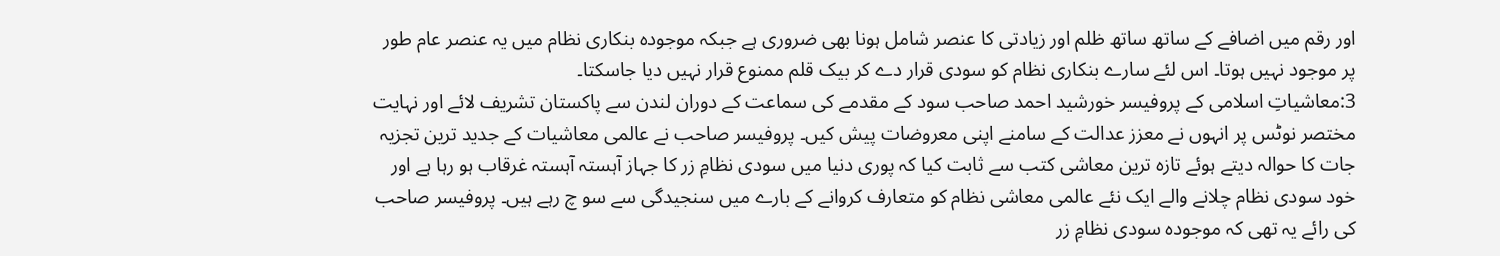اور رقم میں اضافے کے ساتھ ساتھ ظلم اور زیادتی کا عنصر شامل ہونا بھی ضروری ہے جبکہ موجودہ بنکاری نظام میں یہ عنصر عام طور پر موجود نہیں ہوتا۔ اس لئے سارے بنکاری نظام کو سودی قرار دے کر بیک قلم ممنوع قرار نہیں دیا جاسکتا۔
3:معاشیاتِ اسلامی کے پروفیسر خورشید احمد صاحب سود کے مقدمے کی سماعت کے دوران لندن سے پاکستان تشریف لائے اور نہایت مختصر نوٹس پر انہوں نے معزز عدالت کے سامنے اپنی معروضات پیش کیں۔ پروفیسر صاحب نے عالمی معاشیات کے جدید ترین تجزیہ جات کا حوالہ دیتے ہوئے تازہ ترین معاشی کتب سے ثابت کیا کہ پوری دنیا میں سودی نظامِ زر کا جہاز آہستہ آہستہ غرقاب ہو رہا ہے اور خود سودی نظام چلانے والے ایک نئے عالمی معاشی نظام کو متعارف کروانے کے بارے میں سنجیدگی سے سو چ رہے ہیں۔ پروفیسر صاحب کی رائے یہ تھی کہ موجودہ سودی نظامِ زر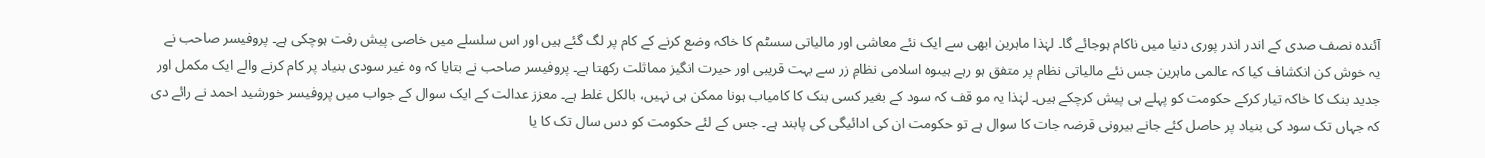آئندہ نصف صدی کے اندر اندر پوری دنیا میں ناکام ہوجائے گا۔ لہٰذا ماہرین ابھی سے ایک نئے معاشی اور مالیاتی سسٹم کا خاکہ وضع کرنے کے کام پر لگ گئے ہیں اور اس سلسلے میں خاصی پیش رفت ہوچکی ہے۔ پروفیسر صاحب نے یہ خوش کن انکشاف کیا کہ عالمی ماہرین جس نئے مالیاتی نظام پر متفق ہو رہے ہیںوہ اسلامی نظامِ زر سے بہت قریبی اور حیرت انگیز مماثلت رکھتا ہے۔ پروفیسر صاحب نے بتایا کہ وہ غیر سودی بنیاد پر کام کرنے والے ایک مکمل اور جدید بنک کا خاکہ تیار کرکے حکومت کو پہلے ہی پیش کرچکے ہیں۔ لہٰذا یہ مو قف کہ سود کے بغیر کسی بنک کا کامیاب ہونا ممکن ہی نہیں، بالکل غلط ہے۔ معزز عدالت کے ایک سوال کے جواب میں پروفیسر خورشید احمد نے رائے دی کہ جہاں تک سود کی بنیاد پر حاصل کئے جانے بیرونی قرضہ جات کا سوال ہے تو حکومت ان کی ادائیگی کی پابند ہے۔ جس کے لئے حکومت کو دس سال تک کا یا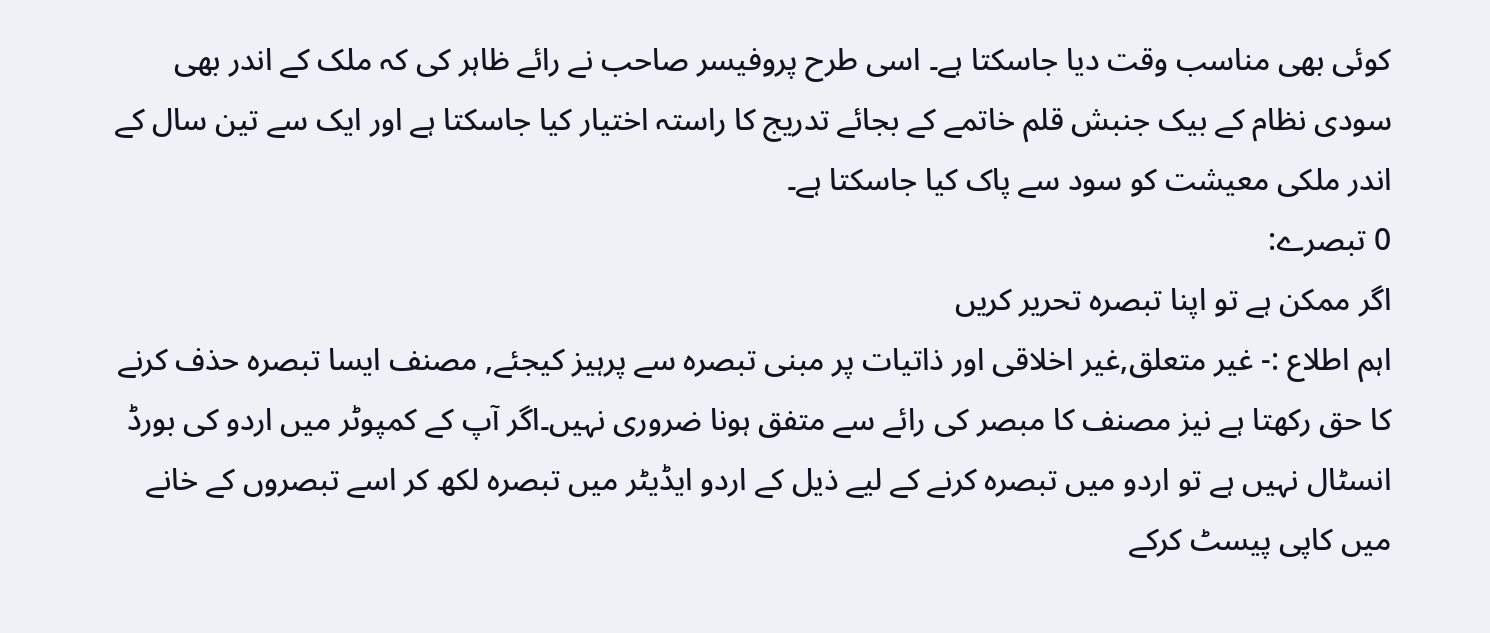کوئی بھی مناسب وقت دیا جاسکتا ہے۔ اسی طرح پروفیسر صاحب نے رائے ظاہر کی کہ ملک کے اندر بھی سودی نظام کے بیک جنبش قلم خاتمے کے بجائے تدریج کا راستہ اختیار کیا جاسکتا ہے اور ایک سے تین سال کے اندر ملکی معیشت کو سود سے پاک کیا جاسکتا ہے۔
0 تبصرے:
اگر ممکن ہے تو اپنا تبصرہ تحریر کریں
اہم اطلاع :- غیر متعلق,غیر اخلاقی اور ذاتیات پر مبنی تبصرہ سے پرہیز کیجئے, مصنف ایسا تبصرہ حذف کرنے کا حق رکھتا ہے نیز مصنف کا مبصر کی رائے سے متفق ہونا ضروری نہیں۔اگر آپ کے کمپوٹر میں اردو کی بورڈ انسٹال نہیں ہے تو اردو میں تبصرہ کرنے کے لیے ذیل کے اردو ایڈیٹر میں تبصرہ لکھ کر اسے تبصروں کے خانے میں کاپی پیسٹ کرکے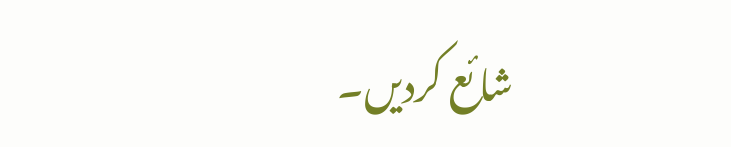شائع کردیں۔